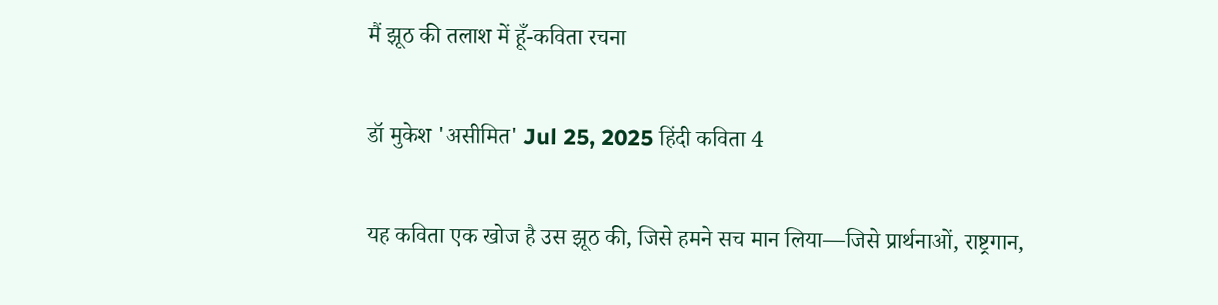मैं झूठ की तलाश में हूँ-कविता रचना

डॉ मुकेश 'असीमित' Jul 25, 2025 हिंदी कविता 4

यह कविता एक खोज है उस झूठ की, जिसे हमने सच मान लिया—जिसे प्रार्थनाओं, राष्ट्रगान,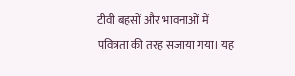टीवी बहसों और भावनाओं में पवित्रता की तरह सजाया गया। यह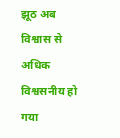झूठ अब विश्वास से अधिक विश्वसनीय हो गया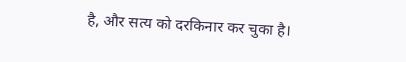है, और सत्य को दरकिनार कर चुका है।